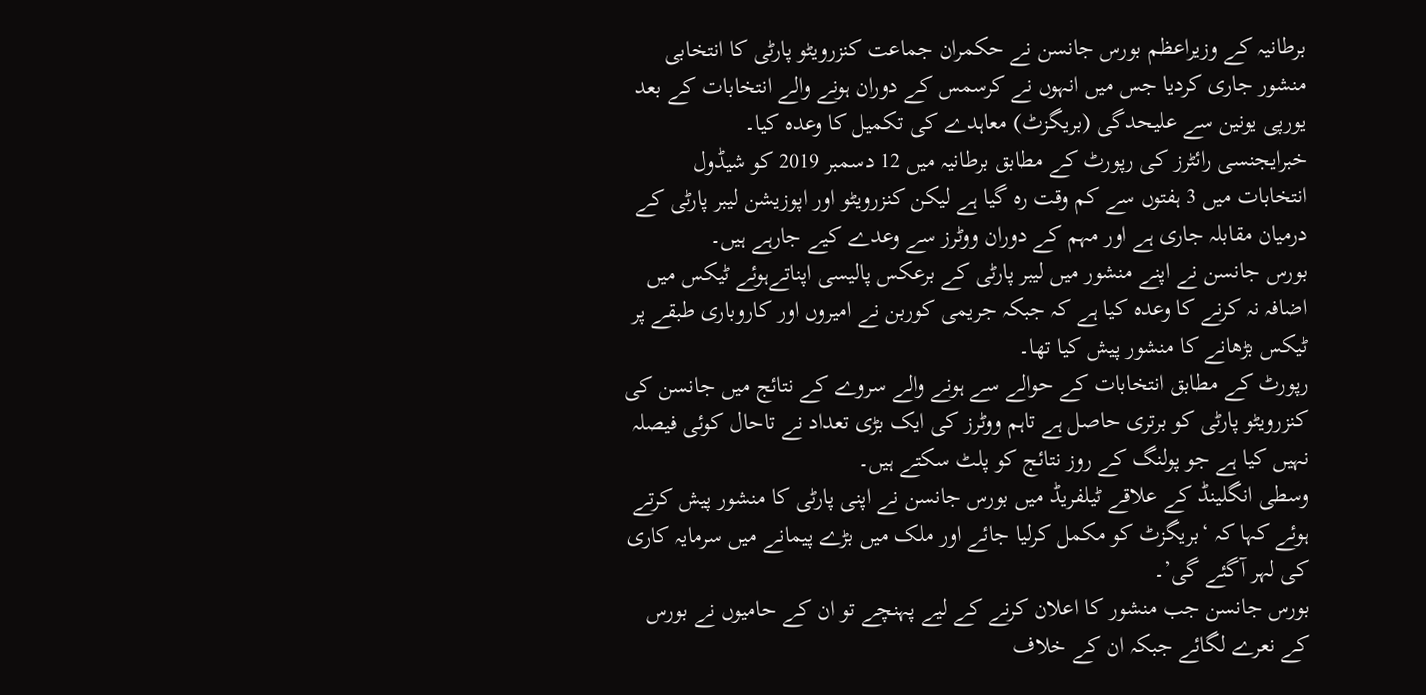برطانیہ کے وزیراعظم بورس جانسن نے حکمران جماعت کنزرویٹو پارٹی کا انتخابی منشور جاری کردیا جس میں انہوں نے کرسمس کے دوران ہونے والے انتخابات کے بعد یورپی یونین سے علیحدگی (بریگزٹ) معاہدے کی تکمیل کا وعدہ کیا۔
خبرایجنسی رائٹرز کی رپورٹ کے مطابق برطانیہ میں 12 دسمبر 2019 کو شیڈول انتخابات میں 3 ہفتوں سے کم وقت رہ گیا ہے لیکن کنزرویٹو اور اپوزیشن لیبر پارٹی کے درمیان مقابلہ جاری ہے اور مہم کے دوران ووٹرز سے وعدے کیے جارہے ہیں۔
بورس جانسن نے اپنے منشور میں لیبر پارٹی کے برعکس پالیسی اپناتےہوئے ٹیکس میں اضافہ نہ کرنے کا وعدہ کیا ہے کہ جبکہ جریمی کوربن نے امیروں اور کاروباری طبقے پر ٹیکس بڑھانے کا منشور پیش کیا تھا۔
رپورٹ کے مطابق انتخابات کے حوالے سے ہونے والے سروے کے نتائج میں جانسن کی کنزرویٹو پارٹی کو برتری حاصل ہے تاہم ووٹرز کی ایک بڑی تعداد نے تاحال کوئی فیصلہ نہیں کیا ہے جو پولنگ کے روز نتائج کو پلٹ سکتے ہیں۔
وسطی انگلینڈ کے علاقے ٹیلفریڈ میں بورس جانسن نے اپنی پارٹی کا منشور پیش کرتے ہوئے کہا کہ ‘بریگزٹ کو مکمل کرلیا جائے اور ملک میں بڑے پیمانے میں سرمایہ کاری کی لہر آگئے گی’۔
بورس جانسن جب منشور کا اعلان کرنے کے لیے پہنچے تو ان کے حامیوں نے بورس کے نعرے لگائے جبکہ ان کے خلاف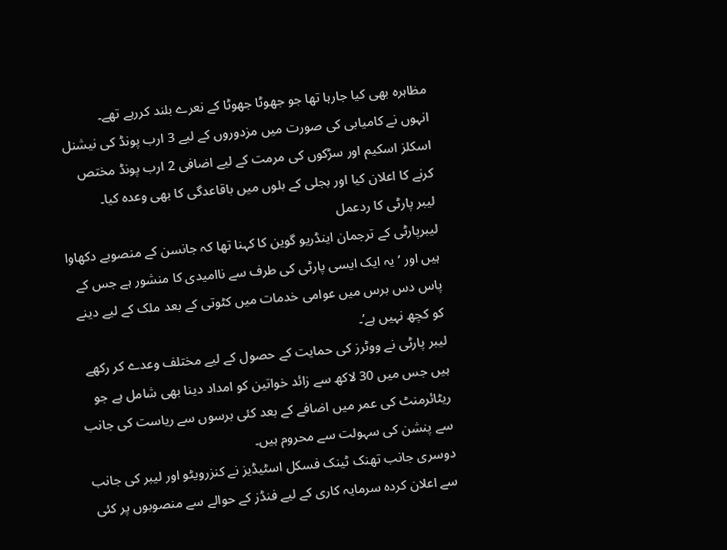مظاہرہ بھی کیا جارہا تھا جو جھوٹا جھوٹا کے نعرے بلند کررہے تھے۔
انہوں نے کامیابی کی صورت میں مزدوروں کے لیے 3 ارب پونڈ کی نیشنل اسکلز اسکیم اور سڑکوں کی مرمت کے لیے اضافی 2 ارب پونڈ مختص کرنے کا اعلان کیا اور بجلی کے بلوں میں باقاعدگی کا بھی وعدہ کیا۔
لیبر پارٹی کا ردعمل
لیبرپارٹی کے ترجمان اینڈریو گوین کا کہنا تھا کہ جانسن کے منصوبے دکھاوا ہیں اور ‘یہ ایک ایسی پارٹی کی طرف سے ناامیدی کا منشور ہے جس کے پاس دس برس میں عوامی خدمات میں کٹوتی کے بعد ملک کے لیے دینے کو کچھ نہیں ہے’۔
لیبر پارٹی نے ووٹرز کی حمایت کے حصول کے لیے مختلف وعدے کر رکھے ہیں جس میں 30 لاکھ سے زائد خواتین کو امداد دینا بھی شامل ہے جو ریٹائرمنٹ کی عمر میں اضافے کے بعد کئی برسوں سے ریاست کی جانب سے پنشن کی سہولت سے محروم ہیں۔
دوسری جانب تھنک ٹینک فسکل اسٹیڈیز نے کنزرویٹو اور لیبر کی جانب سے اعلان کردہ سرمایہ کاری کے لیے فنڈز کے حوالے سے منصوبوں پر کئی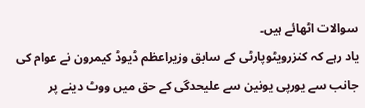سوالات اٹھائے ہیں۔
یاد رہے کہ کنزرویٹوپارٹی کے سابق وزیراعظم ڈیوڈ کیمرون نے عوام کی جانب سے یورپی یونین سے علیحدگی کے حق میں ووٹ دینے پر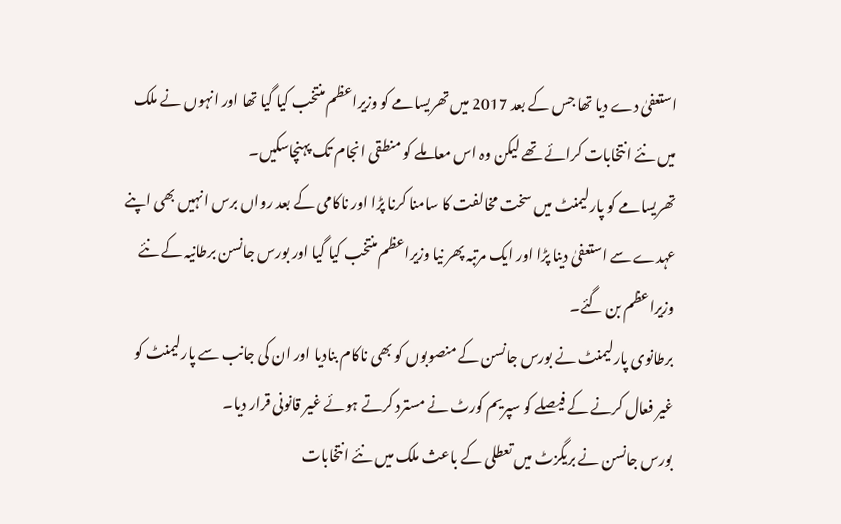استعفیٰ دے دیا تھا جس کے بعد 2017 میں تھریسامے کو وزیراعظم منتخب کیا گیا تھا اور انہوں نے ملک میں نئے انتخابات کرائے تھے لیکن وہ اس معاملے کو منطقی انجام تک پہنچاسکیں۔
تھریسامے کو پارلیمنٹ میں سخت مخالفت کا سامنا کرنا پڑا اور ناکامی کے بعد رواں برس انہیں بھی اپنے عہدے سے استعفیٰ دینا پڑا اور ایک مرتبہ پھر نیا وزیراعظم منتخب کیا گیا اور بورس جانسن برطانیہ کے نئے وزیراعظم بن گئے۔
برطانوی پارلیمنٹ نے بورس جانسن کے منصوبوں کو بھی ناکام بنادیا اور ان کی جانب سے پارلیمنٹ کو غیر فعال کرنے کے فیصلے کو سپریم کورٹ نے مسترد کرتے ہوئے غیر قانونی قرار دیا۔
بورس جانسن نے بریگزٹ میں تعطلی کے باعث ملک میں نئے انتخابات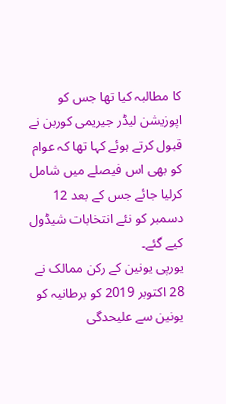کا مطالبہ کیا تھا جس کو اپوزیشن لیڈر جیریمی کوربن نے قبول کرتے ہوئے کہا تھا کہ عوام کو بھی اس فیصلے میں شامل کرلیا جائے جس کے بعد 12 دسمبر کو نئے انتخابات شیڈول کیے گئے۔
یورپی یونین کے رکن ممالک نے 28 اکتوبر 2019 کو برطانیہ کو یونین سے علیحدگی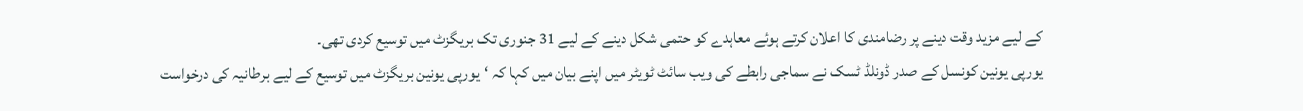کے لیے مزید وقت دینے پر رضامندی کا اعلان کرتے ہوئے معاہدے کو حتمی شکل دینے کے لیے 31 جنوری تک بریگزٹ میں توسیع کردی تھی۔
یورپی یونین کونسل کے صدر ڈونلڈ ٹسک نے سماجی رابطے کی ویب سائٹ ٹویٹر میں اپنے بیان میں کہا کہ ‘یورپی یونین بریگزٹ میں توسیع کے لیے برطانیہ کی درخواست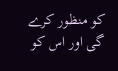کو منظور کرے گی اور اس کو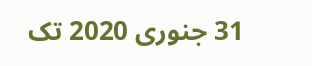31 جنوری 2020 تک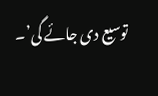توسیع دی جائے گی’۔